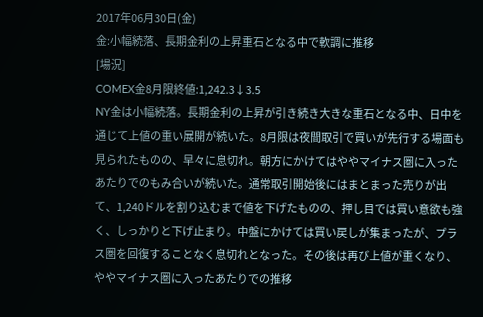2017年06月30日(金)
金:小幅続落、長期金利の上昇重石となる中で軟調に推移
[場況]
COMEX金8月限終値:1,242.3↓3.5
NY金は小幅続落。長期金利の上昇が引き続き大きな重石となる中、日中を通じて上値の重い展開が続いた。8月限は夜間取引で買いが先行する場面も見られたものの、早々に息切れ。朝方にかけてはややマイナス圏に入ったあたりでのもみ合いが続いた。通常取引開始後にはまとまった売りが出て、1,240ドルを割り込むまで値を下げたものの、押し目では買い意欲も強く、しっかりと下げ止まり。中盤にかけては買い戻しが集まったが、プラス圏を回復することなく息切れとなった。その後は再び上値が重くなり、ややマイナス圏に入ったあたりでの推移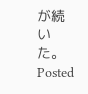が続いた。
Posted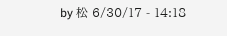by 松 6/30/17 - 14:18